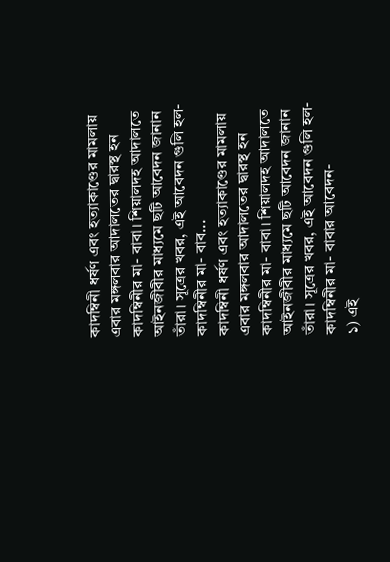কাদম্বিনী ধর্ষণ এবং হত্যাকাণ্ডের মামলায় এবার মঙ্গলবার আদালতের দ্বারস্থ হন কাদম্বিনীর মা- বাবা। শিয়ালদহ আদালতে আইনজীবীর মাধ্যমে ছটি আবেদন জানান তাঁরা। সূত্রের খবর, এই আবেদন গুলি হল-কাদম্বিনীর মা- বাব...
কাদম্বিনী ধর্ষণ এবং হত্যাকাণ্ডের মামলায় এবার মঙ্গলবার আদালতের দ্বারস্থ হন কাদম্বিনীর মা- বাবা। শিয়ালদহ আদালতে আইনজীবীর মাধ্যমে ছটি আবেদন জানান তাঁরা। সূত্রের খবর, এই আবেদন গুলি হল-
কাদম্বিনীর মা- বাবার আবেদন-
১) এই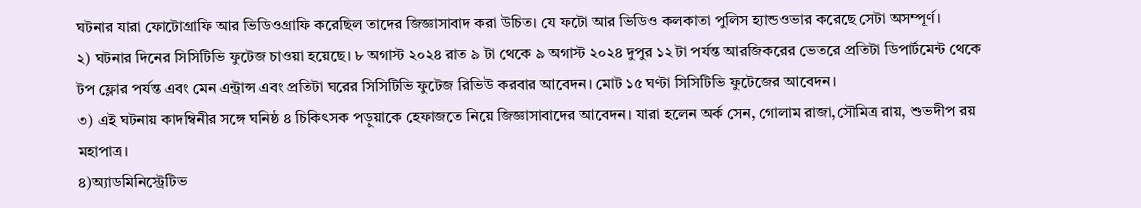ঘটনার যারা ফোটোগ্রাফি আর ভিডিওগ্রাফি করেছিল তাদের জিজ্ঞাসাবাদ করা উচিত। যে ফটো আর ভিডিও কলকাতা পুলিস হ্যান্ডওভার করেছে সেটা অসম্পূর্ণ।
২) ঘটনার দিনের সিসিটিভি ফুটেজ চাওয়া হয়েছে। ৮ অগাস্ট ২০২৪ রাত ৯ টা থেকে ৯ অগাস্ট ২০২৪ দুপুর ১২ টা পর্যন্ত আরজিকরের ভেতরে প্রতিটা ডিপার্টমেন্ট থেকে টপ ফ্লোর পর্যন্ত এবং মেন এন্ট্রান্স এবং প্রতিটা ঘরের সিসিটিভি ফুটেজ রিভিউ করবার আবেদন। মোট ১৫ ঘণ্টা সিসিটিভি ফুটেজের আবেদন।
৩) এই ঘটনায় কাদম্বিনীর সঙ্গে ঘনিষ্ঠ ৪ চিকিৎসক পড়ুয়াকে হেফাজতে নিয়ে জিজ্ঞাসাবাদের আবেদন। যারা হলেন অর্ক সেন, গোলাম রাজা,সৌমিত্র রায়, শুভদীপ রয় মহাপাত্র।
৪)অ্যাডমিনিস্ট্রেটিভ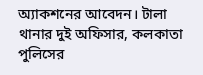অ্যাকশনের আবেদন। টালা থানার দুই অফিসার, কলকাতা পুলিসের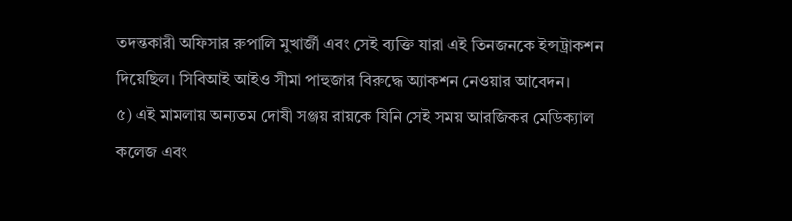তদন্তকারী অফিসার রুপালি মুখার্জী এবং সেই ব্যক্তি যারা এই তিনজনকে ইন্সট্রাকশন দিয়েছিল। সিবিআই আইও সীমা পাহুজার বিরুদ্ধে অ্যাকশন নেওয়ার আবেদন।
৫) এই মামলায় অন্যতম দোষী সঞ্জয় রায়কে যিনি সেই সময় আরজিকর মেডিক্যাল কলেজ এবং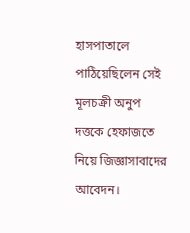হাসপাতালে পাঠিয়েছিলেন সেই মূলচক্রী অনুপ দত্তকে হেফাজতে নিয়ে জিজ্ঞাসাবাদের আবেদন।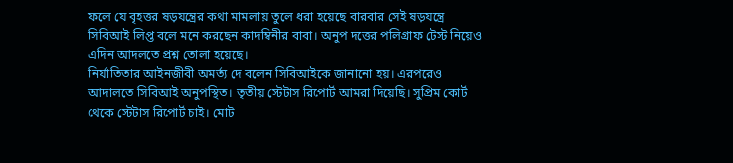ফলে যে বৃহত্তর ষড়যন্ত্রের কথা মামলায় তুলে ধরা হয়েছে বারবার সেই ষড়যন্ত্রে সিবিআই লিপ্ত বলে মনে করছেন কাদম্বিনীর বাবা। অনুপ দত্তের পলিগ্রাফ টেস্ট নিয়েও এদিন আদলতে প্রশ্ন তোলা হয়েছে।
নির্যাতিতার আইনজীবী অমর্ত্য দে বলেন সিবিআইকে জানানো হয়। এরপরেও আদালতে সিবিআই অনুপস্থিত। তৃতীয় স্টেটাস রিপোর্ট আমরা দিয়েছি। সুপ্রিম কোর্ট থেকে স্টেটাস রিপোর্ট চাই। মোট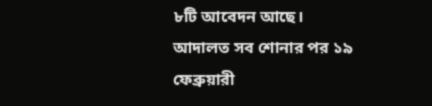৮টি আবেদন আছে।
আদালত সব শোনার পর ১৯ ফেব্রুয়ারী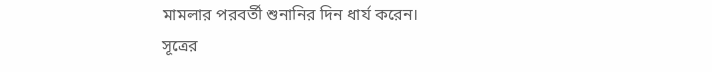মামলার পরবর্তী শুনানির দিন ধার্য করেন।
সূত্রের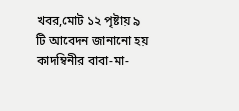খবর,মোট ১২ পৃষ্টায় ৯ টি আবেদন জানানো হয় কাদম্বিনীর বাবা-মা-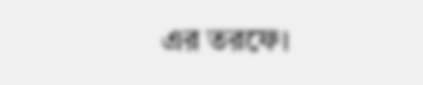এর তরফে।